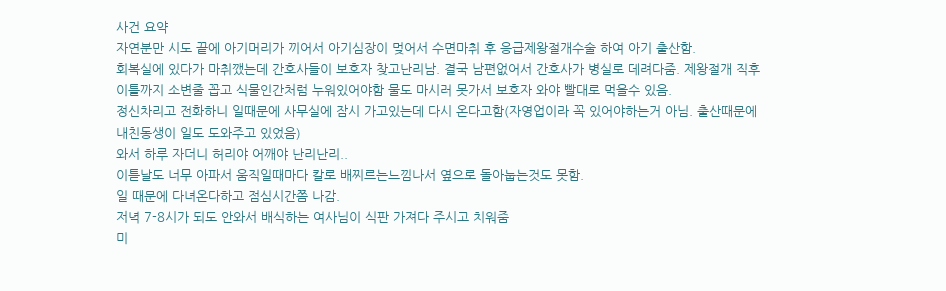사건 요약
자연분만 시도 끝에 아기머리가 끼어서 아기심장이 멎어서 수면마취 후 응급제왕절개수술 하여 아기 출산함.
회복실에 있다가 마취깼는데 간호사들이 보호자 찾고난리남. 결국 남편없어서 간호사가 병실로 데려다줌. 제왕절개 직후 이틀까지 소변줄 꼽고 식물인간처럼 누워있어야함 물도 마시러 못가서 보호자 와야 빨대로 먹을수 있음.
정신차리고 전화하니 일때문에 사무실에 잠시 가고있는데 다시 온다고함(자영업이라 꼭 있어야하는거 아님. 출산때문에 내친동생이 일도 도와주고 있었음)
와서 하루 자더니 허리야 어깨야 난리난리..
이튿날도 너무 아파서 움직일때마다 칼로 배찌르는느낌나서 옆으로 돌아눕는것도 못함.
일 때문에 다녀온다하고 점심시간쯤 나감.
저녁 7-8시가 되도 안와서 배식하는 여사님이 식판 가져다 주시고 치워줌
미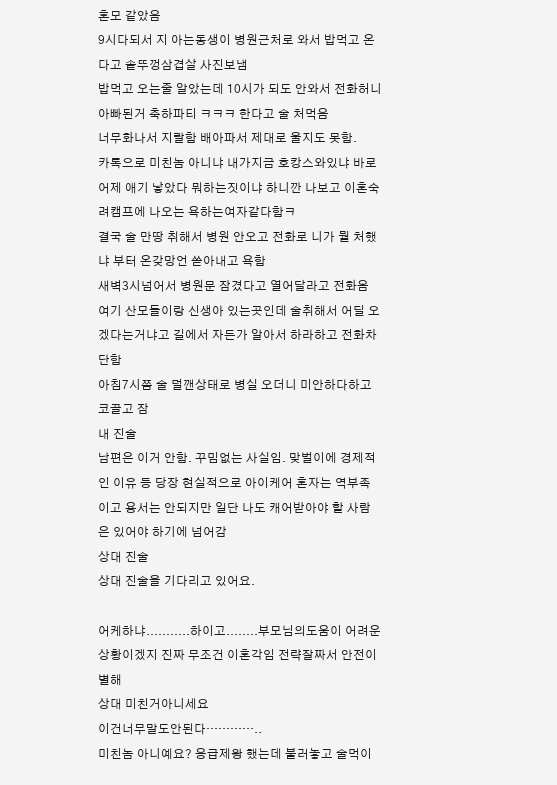혼모 같았음
9시다되서 지 아는동생이 병원근처로 와서 밥먹고 온다고 솥뚜껑삼겹살 사진보냄
밥먹고 오는줄 알았는데 10시가 되도 안와서 전화허니 아빠된거 축하파티 ㅋㅋㅋ 한다고 술 처먹음
너무화나서 지랄함 배아파서 제대로 울지도 못함.
카톡으로 미친놈 아니냐 내가지금 호캉스와있냐 바로 어제 애기 낳았다 뭐하는짓이냐 하니깐 나보고 이혼숙려캠프에 나오는 욕하는여자같다함ㅋ
결국 술 만땅 취해서 병원 안오고 전화로 니가 뭘 처했냐 부터 온갖망언 쏟아내고 욕함
새벽3시넘어서 병원문 잠겼다고 열어달라고 전화옴
여기 산모들이랑 신생아 있는곳인데 술취해서 어딜 오겠다는거냐고 길에서 자든가 알아서 하라하고 전화차단함
아침7시쯤 술 덜깬상태로 병실 오더니 미안하다하고 코골고 잠
내 진술
남편은 이거 안함. 꾸밈없는 사실임. 맞벌이에 경제적인 이유 등 당장 현실적으로 아이케어 혼자는 역부족이고 용서는 안되지만 일단 나도 캐어받아야 할 사람은 있어야 하기에 넘어감
상대 진술
상대 진술을 기다리고 있어요.

어케하냐...........하이고........부모님의도움이 어려운 상황이겠지 진짜 무조건 이혼각임 전략잘짜서 안전이별해
상대 미친거아니세요
이건너무말도안된다…………..
미친놈 아니예요? 응급제왕 했는데 불러놓고 술먹이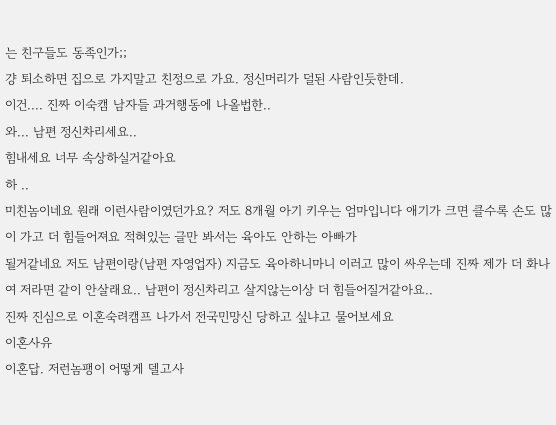는 친구들도 동족인가;;
걍 퇴소하면 집으로 가지말고 친정으로 가요. 정신머리가 덜된 사람인듯한데.
이건.... 진짜 이숙캠 남자들 과거행동에 나올법한..
와... 남편 정신차리세요..
힘내세요 너무 속상하실거같아요
하 ..
미친놈이네요 원래 이런사람이였던가요? 저도 8개월 아기 키우는 엄마입니다 애기가 크면 클수록 손도 많이 가고 더 힘들어져요 적혀있는 글만 봐서는 육아도 안하는 아빠가
될거같네요 저도 남편이랑(남편 자영업자) 지금도 육아하니마니 이러고 많이 싸우는데 진짜 제가 더 화나여 저라면 같이 안살래요.. 남편이 정신차리고 살지않는이상 더 힘들어질거같아요..
진짜 진심으로 이혼숙려캠프 나가서 전국민망신 당하고 싶냐고 물어보세요
이혼사유
이혼답. 저런놈팽이 어떻게 델고사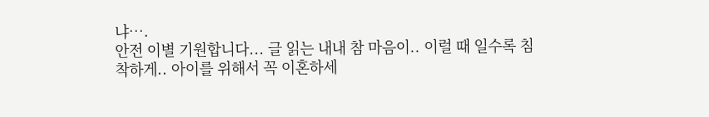냐….
안전 이별 기원합니다... 글 읽는 내내 참 마음이.. 이럴 때 일수록 침착하게.. 아이를 위해서 꼭 이혼하세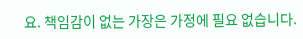요. 책임감이 없는 가장은 가정에 필요 없습니다.